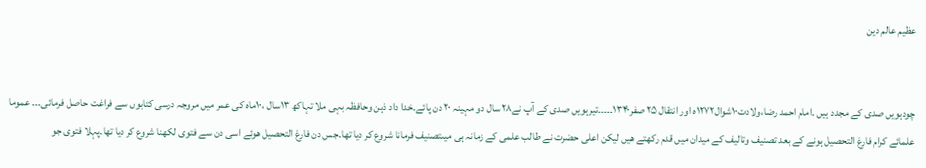عظیم عالم دین


چودہویں صدی کے مجدد ہیں ۔امام احمد رضا،ولادت۱۰شوال۱۲۷۲ہ اور انتقال ۲۵ صفر۱۳۴۰۔۔۔۔۔تیرہویں صدی کے آپ نے۲۸ سال دو مہینہ ۲۰ دن پائے۔خدا داد ذہن وحافظہ بہی ملا تہاکھ ۱۳سال ،۱۰ماہ کی عمر میں مروجہ درسی کتابوں سے فراغت حاصل فرمائی۔۔۔ عموما علمائے کرام فارغ التحصیل ہونے کے بعد تصنیف وتالیف کے میدان میں قدم رکھتے ھیں لیکن اعلی حضرت نے طالب علمی کے زمانہ ہی میںتصنیف فرمانا شروع کر دیا تھا۔جس دن فارغ التحصیل ھوئے اسی دن سے فتوی لکھنا شروع کر دیا تھا۔پہلا فتوی جو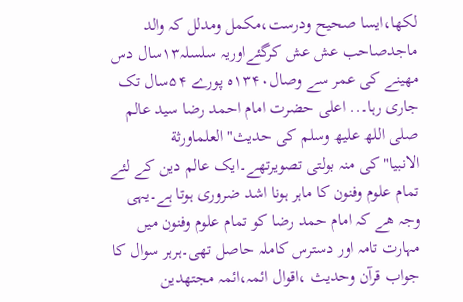لکھا،ایسا صحیح ودرست،مکمل ومدلل کہ والد ماجدصاحب عش عش کرگئےاوریہ سلسلہ۱۳سال دس مھینے کی عمر سے وصال۱۳۴۰ہ پورے ۵۴سال تک جاری رہا۔.. اعلی حضرت امام احمد رضا سید عالم صلی اللھ علیھ وسلم کی حدیث"العلماورثة الانبیا"کی منہ بولتی تصویرتھے۔ایک عالم دین کے لئے تمام علوم وفنون کا ماہر ہونا اشد ضروری ہوتا ہے۔یہی وجہ ھے کہ امام حمد رضا کو تمام علوم وفنون میں مہارت تامہ اور دسترس کاملہ حاصل تھی۔ہرہر سوال کا جواب قرآن وحدیث ،اقوال ائمہ،ائمہ مجتھدین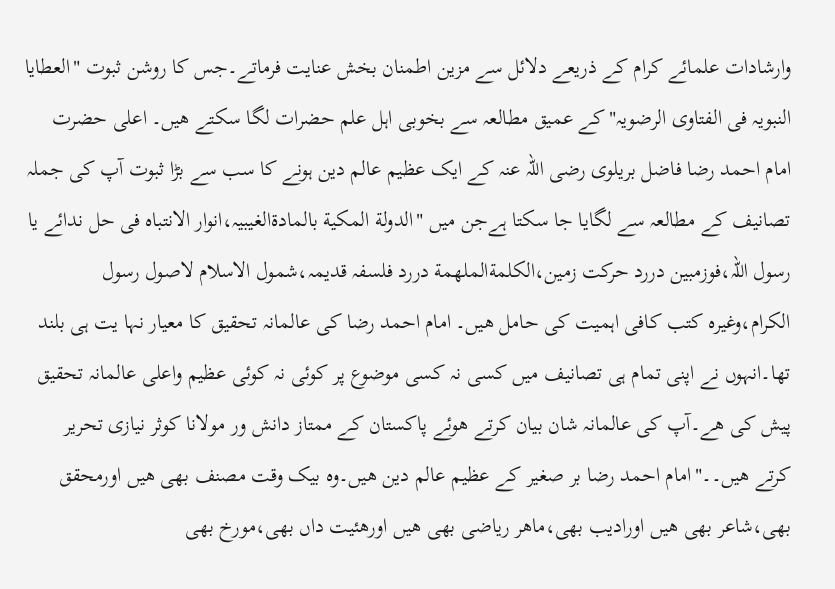وارشادات علمائے کرام کے ذریعے دلائل سے مزین اطمنان بخش عنایت فرماتے۔جس کا روشن ثبوت "العطایا النبویہ فی الفتاوی الرضویہ"کے عمیق مطالعہ سے بخوبی اہل علم حضرات لگا سکتے ھیں۔ اعلی حضرت امام احمد رضا فاضل بریلوی رضی اللہ عنہ کے ایک عظیم عالم دین ہونے کا سب سے بڑا ثبوت آپ کی جملہ تصانیف کے مطالعہ سے لگایا جا سکتا ہےجن میں "الدولة المکیة بالمادةالغیبیہ،انوار الانتباہ فی حل ندائے یا رسول اللہ،فوزمبین دررد حرکت زمین،الکلمةالملھمة دررد فلسفہ قدیمہ،شمول الاسلام لاصول رسول الکرام،وغیرہ کتب کافی اہمیت کی حامل ھیں۔ امام احمد رضا کی عالمانہ تحقیق کا معیار نہا یت ہی بلند تھا۔انہوں نے اپنی تمام ہی تصانیف میں کسی نہ کسی موضوع پر کوئی نہ کوئی عظیم واعلی عالمانہ تحقیق پیش کی ھے۔آپ کی عالمانہ شان بیان کرتے ھوئے پاکستان کے ممتاز دانش ور مولانا کوثر نیازی تحریر کرتے ھیں۔۔"امام احمد رضا بر صغیر کے عظیم عالم دین ھیں۔وہ بیک وقت مصنف بھی ھیں اورمحقق بھی،شاعر بھی ھیں اورادیب بھی،ماھر ریاضی بھی ھیں اورھئیت داں بھی،مورخ بھی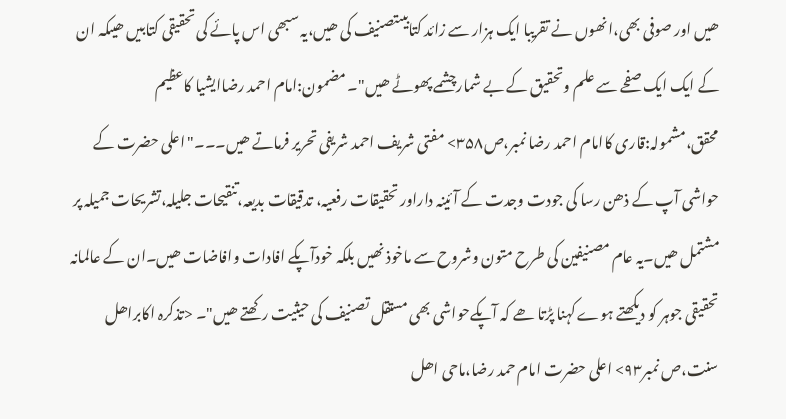ھیں اور صوفی بھی،انھوں نے تقریبا ایک ہزار سے زائد کتابیںتصنیف کی ھیں،یہ سبھی اس پائے کی تحقیقی کتابیں ھیںکہ ان کے ایک ایک صفحے سے علم وتحقیق کے بے شمارچشمے پھوٹے ھیں"۔ مضمون:امام احمد رضاایشیا کاعظیم محقق،مشمولہ:قاری کاامام احمد رضا نمبر،ص۳۵۸> مفتی شریف احمد شریفی تحریر فرماتے ھیں۔۔۔"اعلی حضرت کے حواشی آپ کے ذھن رسا کی جودت وجدت کے آئینہ داراور تحقیقات رفعیہ، تدقیقات بدیعہ،تنقیحات جلیلہ،تشریحات جمیلہ پر مشتمل ھیں۔یہ عام مصنیفین کی طرح متون وشروح سے ماخوذ نھیں بلکہ خودآپکے افادات وافاضات ھیں۔ان کے عالمانہ تحقیقی جوہر کو دیکھتے ہوے کہنا پڑتا ھے کہ آپکےحواشی بھی مستقل تصنیف کی حیثیت رکھتے ھیں"۔ <تذکرہ اکابراھل سنت،ص نمبر۹۳> اعلی حضرت امام حمد رضا،ماحی اھل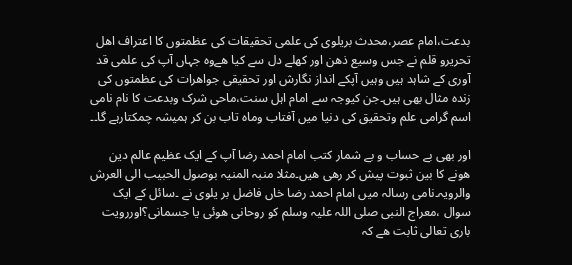بدعت،امام عصر،محدث بریلوی کی علمی تحقیقات کی عظمتوں کا اعتراف اھل تحریرو قلم نے جس وسیع ذھن اور کھلے دل سے کیا ھےوہ جہاں آپ کی علمی قد آوری کے شاہد ہیں وہیں آپکے انداز نگارش اور تحقیقی جواھرات کی عظمتوں کی زندہ مثال بھی ہیں۔جن کیوجہ سے امام اہل سنت،ماحی شرک وبدعت کا نام نامی اسم گرامی علم وتحقیق کی دنیا میں آفتاب وماہ تاب بن کر ہمیشہ چمکتارہے گا۔۔

اور بھی بے حساب و بے شمار کتب امام احمد رضا آپ کے ایک عظیم عالم دین ھونے کا بین ثبوت پیش کر رھی ھیں۔مثلا منبہ المنیہ بوصول الحبیب الی العرش والرویہ۔نامی رسالہ میں امام احمد رضا خاں فاضل بر یلوی نے ۔سائل کے ایک سوال ،معراج النبی صلی اللہ علیہ وسلم کو روحانی ھوئی یا جسمانی؟اوررویت باری تعالی ثابت ھے کہ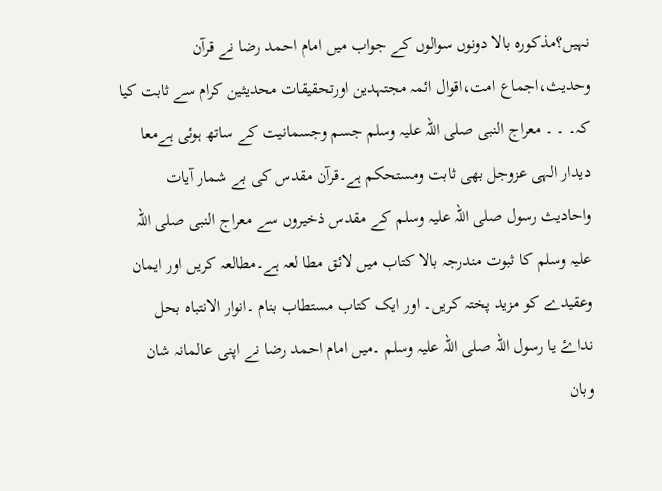نہیں؟مذکورہ بالا دونوں سوالوں کے جواب میں امام احمد رضا نے قرآن وحدیث،اجماع امت،اقوال ائمہ مجتہدین اورتحقیقات محدیثین کرام سے ثابت کیا کہ۔ ۔ ۔ معراج النبی صلی اللہ علیہ وسلم جسم وجسمانیت کے ساتھ ہوئی ہےمعا دیدار الہی عزوجل بھی ثابت ومستحکم ہے۔قرآن مقدس کی بے شمار آیات واحادیث رسول صلی اللہ علیہ وسلم کے مقدس ذخیروں سے معراج النبی صلی اللہ علیہ وسلم کا ثبوت مندرجہ بالا کتاب میں لائق مطا لعہ ہے۔مطالعہ کریں اور ایمان وعقیدے کو مزید پختہ کریں۔ اور ایک کتاب مستطاب بنام ۔انوار الانتباہ بحل نداۓ یا رسول اللہ صلی اللہ علیہ وسلم ۔میں امام احمد رضا نے اپنی عالمانہ شان وبان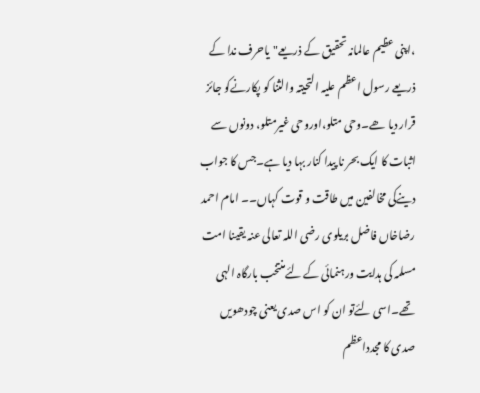،اپنی عظیم عالمانہ تحقیق کے ذریعے"یاحرف ندا کے ذریعے رسول اعظم علیہ التحیتہ والثنا کو پکارنےکو جائز قرار دیا ھے۔وحی متلو،اوروحی غیرمتلو، دونوں سے اثبات کا ایک بحر نا پیدا کنار بہا دیا ہے۔جس کا جواب دینےکی مخالفین میں طاقت و قوت کہاں۔۔ امام احمد رضاخاں فاضل بریلوی رضی اللہ تعالی عنہ یقینا امت مسلمہ کی ہدایت ورہنمائی کے لئےمنتخب بارگاہ الہی تھے۔اسی لئےتو ان کو اس صدی یعنی چودھویں صدی کا مجدداعظم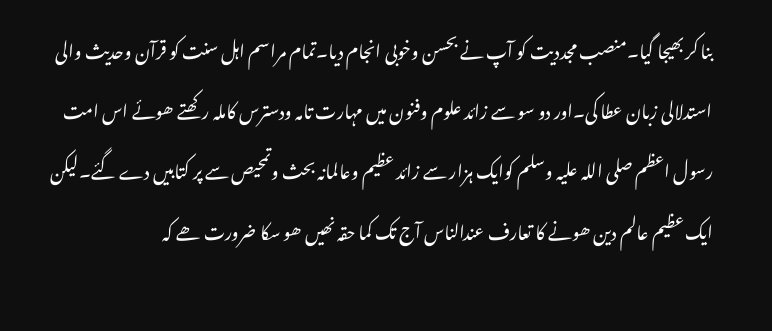بنا کر بھیجا گیا۔منصب مجددیت کو آپ نے بحسن وخوبی انجام دیا۔تمام مراسم اہل سنت کو قرآن وحدیث والی استدلالی زبان عطا کی۔اور دو سو سے زائد علوم وفنون میں مہارت تامہ ودسترس کاملہ رکھتے ھوئے اس امت رسول اعظم صلی اللہ علیہ وسلم کوایک ہزار سے زائد عظیم وعالمانہ بحث وتمحیص سے پر کتابیں دے گئے۔لیکن ایک عظیم عالم دین ھونے کا تعارف عندالناس آج تک کما حقہ نھیں ھو سکا ضرورت ھے کہ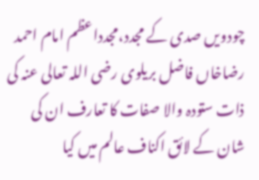چودویں صدی کے مجدد،مجدداعظم امام احمد رضاخاں فاضل بریلوی رضی اللہ تعالی عنہ کی ذات ستودہ والا صفات کا تعارف ان کی شان کے لائق اکناف عالم میں کیا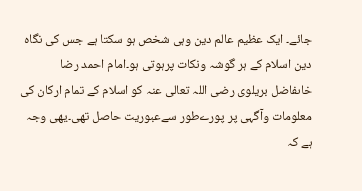جائے۔ ایک عظیم عالم دین وہی شخص ہو سکتا ہے جس کی نگاہ دین اسلام کے ہر گوشہ ونکات پرہوتی ہو۔امام احمد رضا خاںفاضل بریلوی رضی اللہ تعالی عنہ کو اسلام کے تمام ارکان کی معلومات وآگہی پر پورےطور سےعبوریت حاصل تھی۔یھی وجہ ہے کہ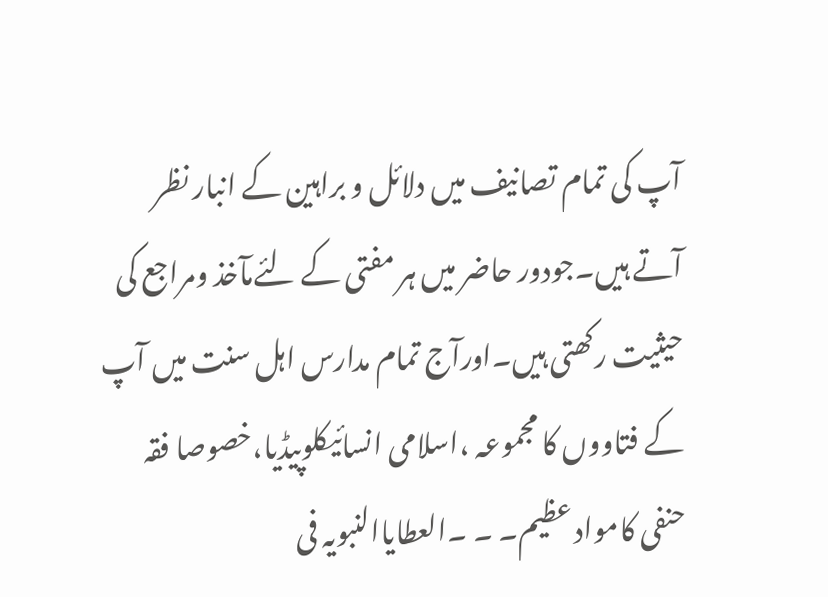آپ کی تمام تصانیف میں دلائل و براہین کے انبار نظر آتے ہیں۔جودور حاضر میں ہر مفتی کے لئےمآخذ ومراجع کی حیثیت رکھتی ہیں۔اورآج تمام مدارس اہل سنت میں آپ کے فتاووں کا مجموعہ ،اسلامی انسائیکلوپیڈیا،خصوصا فقہ حنفی کامواد عظیم۔ ۔ ۔العطایاالنبویہ فی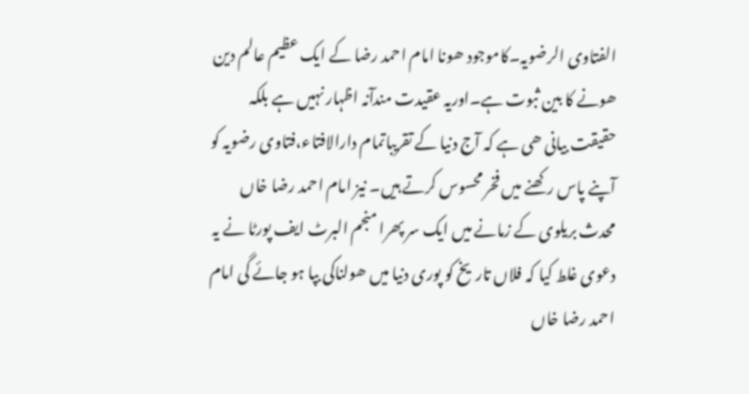الفتاوی الرضویہ۔کاموجود ھونا امام احمد رضا کے ایک عظیم عالم دین ھونے کا بین ثبوت ہے۔اوریہ عقیدت مندآنہ اظہار نہیں ہے بلکہ حقیقت بیانی ھی ہے کہ آج دنیا کے تقریباتمام دارالافتاء،فتاوی رضویہ کو آپنے پاس رکھنے میں فخر محسوس کرتے ہیں۔ نیز امام احمد رضا خاں محدث بریلوی کے زمانے میں ایک سر پھرا منجم البرٹ ایف پورٹا نے یہ دعوی غلط کیا کہ فلاں تاریخ کو پوری دنیا میں ھولناکی بپا ہو جائے گی امام احمد رضا خاں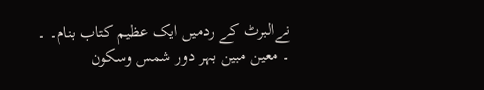نےالبرٹ کے ردمیں ایک عظیم کتاب بنام۔ ۔ ۔ معین مبین بہر دور شمس وسکون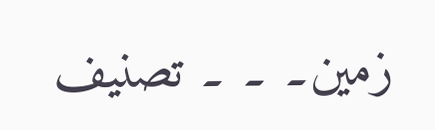زمین۔ ۔ ۔ تصنیف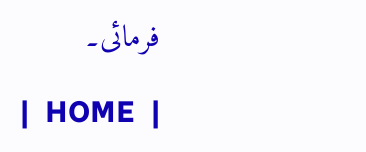فرمائی۔

|  HOME  |